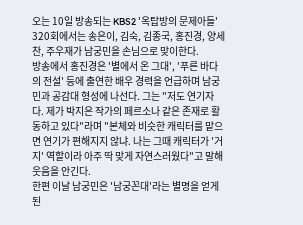오는 10일 방송되는 KBS2 '옥탑방의 문제아들' 320회에서는 송은이, 김숙, 김종국, 홍진경, 양세찬, 주우재가 남궁민을 손님으로 맞이한다.
방송에서 홍진경은 '별에서 온 그대', '푸른 바다의 전설' 등에 출연한 배우 경력을 언급하며 남궁민과 공감대 형성에 나선다. 그는 "저도 연기자다. 제가 박지은 작가의 페르소나 같은 존재로 활동하고 있다"라며 "본체와 비슷한 캐릭터를 맡으면 연기가 편해지지 않냐. 나는 그때 캐릭터가 '거지' 역할이라 아주 딱 맞게 자연스러웠다"고 말해 웃음을 안긴다.
한편 이날 남궁민은 '남궁꼰대'라는 별명을 얻게 된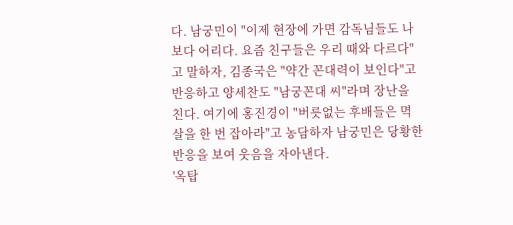다. 남궁민이 "이제 현장에 가면 감독님들도 나보다 어리다. 요즘 친구들은 우리 때와 다르다"고 말하자, 김종국은 "약간 꼰대력이 보인다"고 반응하고 양세찬도 "남궁꼰대 씨"라며 장난을 친다. 여기에 홍진경이 "버릇없는 후배들은 멱살을 한 번 잡아라"고 농담하자 남궁민은 당황한 반응을 보여 웃음을 자아낸다.
'옥탑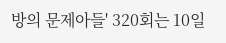방의 문제아들' 320회는 10일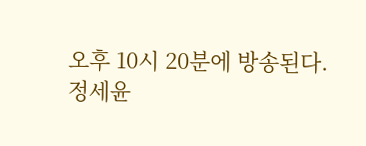오후 10시 20분에 방송된다.
정세윤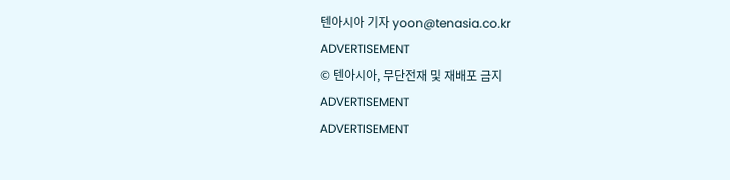텐아시아 기자 yoon@tenasia.co.kr
ADVERTISEMENT
© 텐아시아, 무단전재 및 재배포 금지
ADVERTISEMENT
ADVERTISEMENT